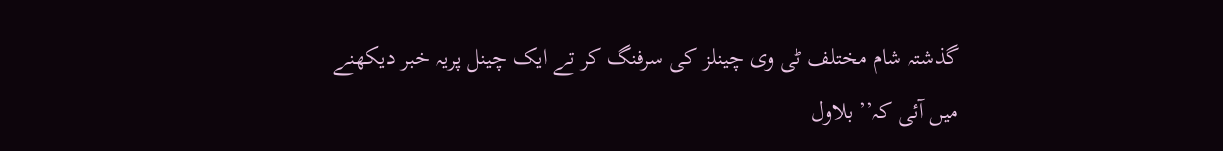گذشتہ شام مختلف ٹی وی چینلز کی سرفنگ کر تے ایک چینل پریہ خبر دیکھنے میں آئی کہ’’ بلاول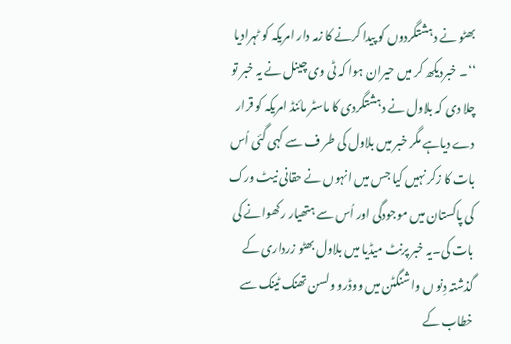بھٹو نے دہشتگردوں کو پیدا کرنے کا زمہ دار امریکہ کو ٹہرادیا ‘‘۔ خبردیکھ کر میں حیران ہوا کہ ٹی وی چینل نے یہ خبر تو چلا دی کہ بلاول نے دہشتگردی کا ماسٹر مائنڈ امریکہ کو قرار دے دیاہے مگر خبر میں بلاول کی طر ف سے کہی گئی اُس بات کا زکر نہیں کیا جس میں انہوں نے حقانی نیٹ ورک کی پاکستان میں موجودگی اور اُس سے ہتھیار رکھوانے کی بات کی۔یہ خبر پرنٹ میڈیا میں بلاول بھٹو زرداری کے گذشتہ دِنو ں واشنگٹن میں ووڈرو ولسن تھنک ٹینک سے خطاب کے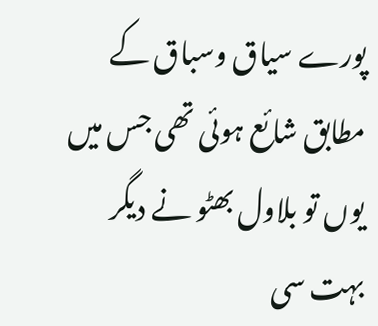پورے سیاق وسباق کے مطابق شائع ہوئی تھی جس میں یوں تو بلاول بھٹو نے دیگر بہت سی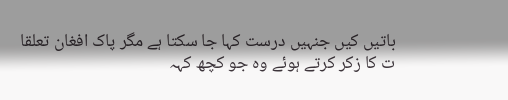باتیں کیں جنہیں درست کہا جا سکتا ہے مگر پاک افغان تعلقا ت کا زکر کرتے ہوئے وہ جو کچھ کہہ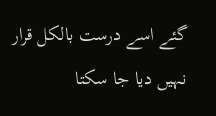گئے اسے درست بالکل قرار نہیں دیا جا سکتا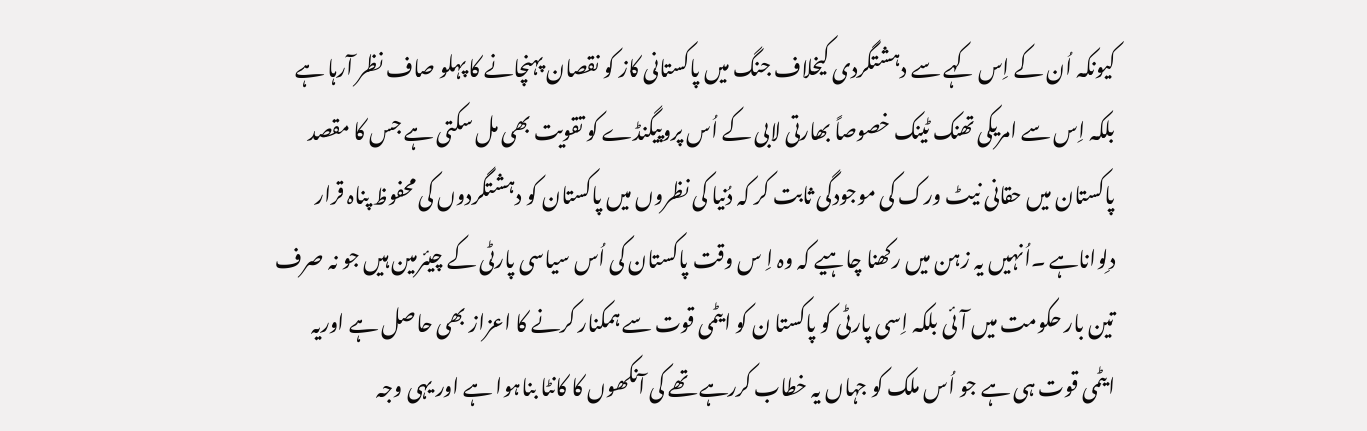کیونکہ اُن کے اِس کہے سے دہشتگردی کیخلاف جنگ میں پاکستانی کاز کو نقصان پہنچانے کا پہلو صاف نظر آرہا ہے بلکہ اِس سے امریکی تھنک ٹینک خصوصاً بھارتی لابی کے اُس پروپیگنڈے کو تقویت بھی مل سکتی ہے جس کا مقصد پاکستان میں حقانی نیٹ ورک کی موجودگی ثابت کر کہ دُنیا کی نظروں میں پاکستان کو دہشتگردوں کی محفوظ پناہ قرار دلِواناہے ۔اُنہیں یہ زہن میں رکھنا چاہیے کہ وہ اِ س وقت پاکستان کی اُس سیاسی پارٹی کے چیئرمین ہیں جو نہ صرف تین بار حکومت میں آئی بلکہ اِسی پارٹی کو پاکستا ن کو ایٹمی قوت سے ہمکنار کرنے کا اعزاز بھی حاصل ہے اوریہ ایٹمی قوت ہی ہے جو اُس ملک کو جہاں یہ خطاب کررہے تھے کی آنکھوں کا کانٹا بناہوا ہے اور یہی وجہ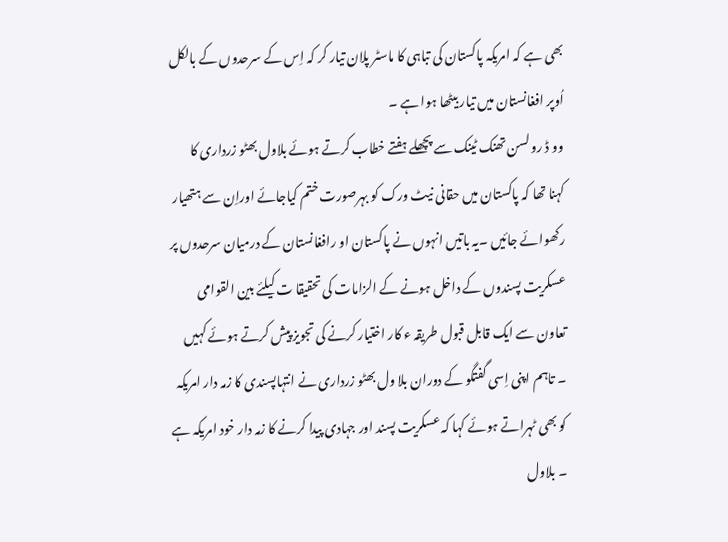بھی ہے کہ امریکہ پاکستان کی تباہی کا ماسٹر پلان تیار کر کہ اِس کے سرحدوں کے بالکل اُوپر افغانستان میں تیار بیٹھا ہوا ہے ۔
وو ڈ رو لسن تھنک ٹینک سے پچھلے ہفتے خطاب کرتے ہوئے بلاول بھٹو زرداری کا کہنا تھا کہ پاکستان میں حقانی نیٹ ورک کو بہرصورت ختم کیاجائے اوراِن سے ہتھیار رکھوائے جائیں ۔یہ باتیں انہوں نے پاکستان او رافغانستان کے درمیان سرحدوں پر عسکریت پسندوں کے داخل ہونے کے الزامات کی تحقیقا ت کیلئے بین القوامی تعاون سے ایک قابل قبول طریقہ ء کار اختیار کرنے کی تجویز پیش کرتے ہوئے کہیں ۔ تاہم اپنی اِسی گفتگو کے دوران بلا ول بھٹو زرداری نے انتہاپسندی کا زمہ دار امریکہ کو بھی ٹہراتے ہوئے کہا کہ عسکریت پسند اور جہادی پیدا کرنے کا زمہ دار خود امریکہ ہے ۔ بلاول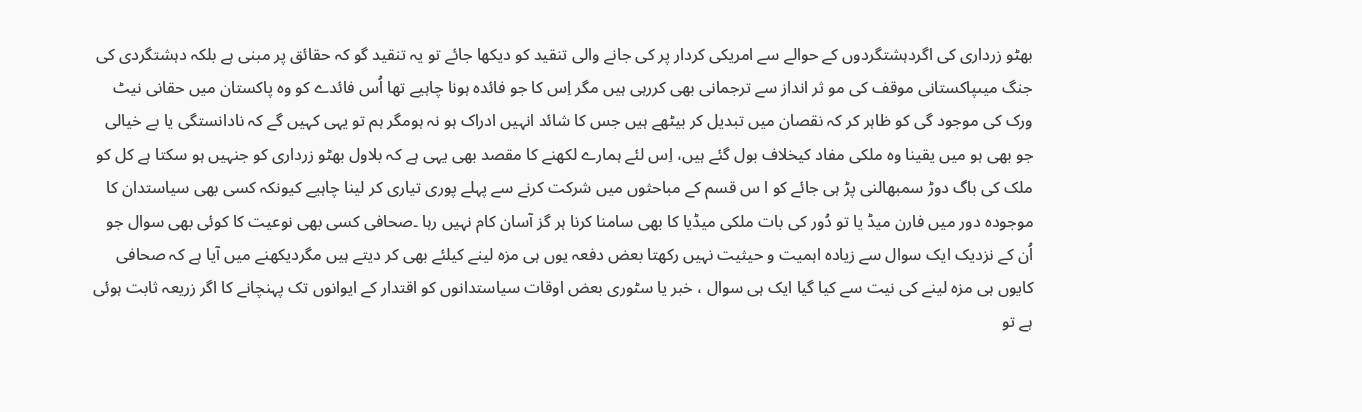بھٹو زرداری کی اگردہشتگردوں کے حوالے سے امریکی کردار پر کی جانے والی تنقید کو دیکھا جائے تو یہ تنقید گو کہ حقائق پر مبنی ہے بلکہ دہشتگردی کی جنگ میںپاکستانی موقف کی مو ثر انداز سے ترجمانی بھی کررہی ہیں مگر اِس کا جو فائدہ ہونا چاہیے تھا اُس فائدے کو وہ پاکستان میں حقانی نیٹ ورک کی موجود گی کو ظاہر کر کہ نقصان میں تبدیل کر بیٹھے ہیں جس کا شائد انہیں ادراک ہو نہ ہومگر ہم تو یہی کہیں گے کہ نادانستگی یا بے خیالی جو بھی ہو میں یقینا وہ ملکی مفاد کیخلاف بول گئے ہیں، اِس لئے ہمارے لکھنے کا مقصد بھی یہی ہے کہ بلاول بھٹو زرداری کو جنہیں ہو سکتا ہے کل کو ملک کی باگ دوڑ سمبھالنی پڑ ہی جائے کو ا س قسم کے مباحثوں میں شرکت کرنے سے پہلے پوری تیاری کر لینا چاہیے کیونکہ کسی بھی سیاستدان کا موجودہ دور میں فارن میڈ یا تو دُور کی بات ملکی میڈیا کا بھی سامنا کرنا ہر گز آسان کام نہیں رہا ۔صحافی کسی بھی نوعیت کا کوئی بھی سوال جو اُن کے نزدیک ایک سوال سے زیادہ اہمیت و حیثیت نہیں رکھتا بعض دفعہ یوں ہی مزہ لینے کیلئے بھی کر دیتے ہیں مگردیکھنے میں آیا ہے کہ صحافی کایوں ہی مزہ لینے کی نیت سے کیا گیا ایک ہی سوال ، خبر یا سٹوری بعض اوقات سیاستدانوں کو اقتدار کے ایوانوں تک پہنچانے کا اگر زریعہ ثابت ہوئی ہے تو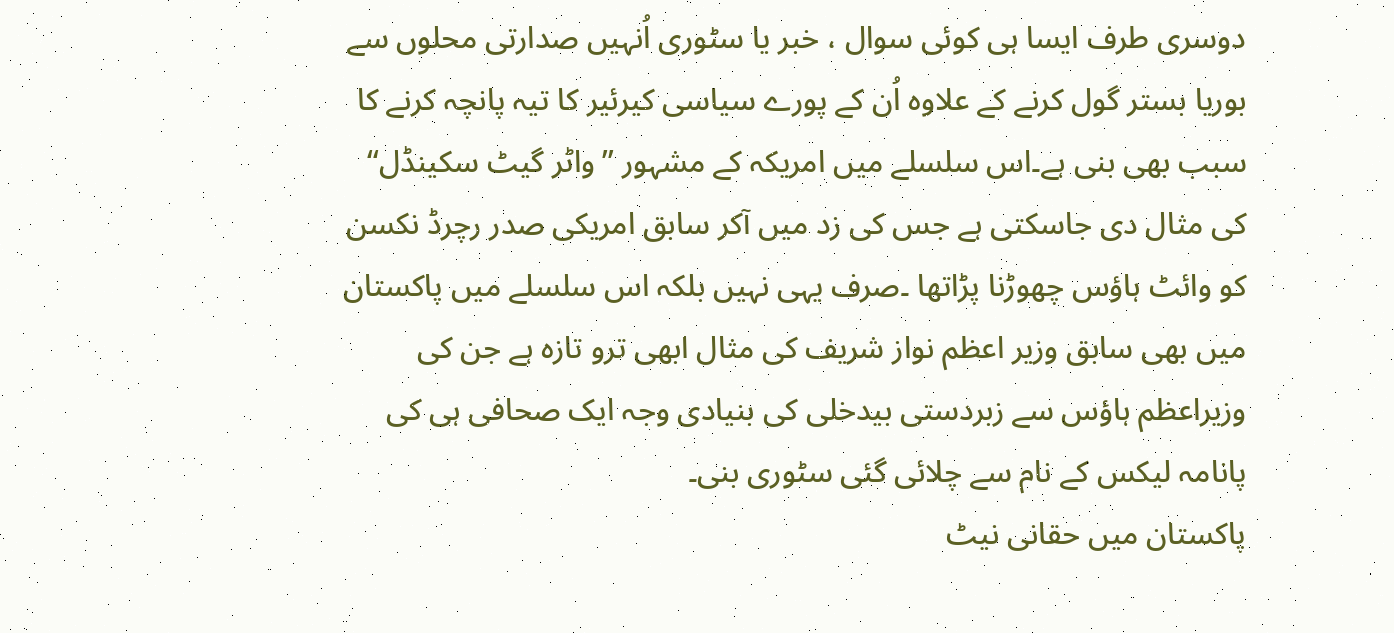دوسری طرف ایسا ہی کوئی سوال ، خبر یا سٹوری اُنہیں صدارتی محلوں سے بوریا بستر گول کرنے کے علاوہ اُن کے پورے سیاسی کیرئیر کا تیہ پانچہ کرنے کا سبب بھی بنی ہے۔اس سلسلے میں امریکہ کے مشہور ’’واٹر گیٹ سکینڈل‘‘ کی مثال دی جاسکتی ہے جس کی زد میں آکر سابق امریکی صدر رچرڈ نکسن کو وائٹ ہاؤس چھوڑنا پڑاتھا ۔صرف یہی نہیں بلکہ اس سلسلے میں پاکستان میں بھی سابق وزیر اعظم نواز شریف کی مثال ابھی ترو تازہ ہے جن کی وزیراعظم ہاؤس سے زبردستی بیدخلی کی بنیادی وجہ ایک صحافی ہی کی پانامہ لیکس کے نام سے چلائی گئی سٹوری بنی۔
پاکستان میں حقانی نیٹ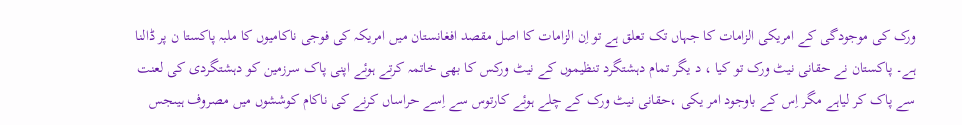ورک کی موجودگی کے امریکی الزامات کا جہاں تک تعلق ہے تو اِن الزامات کا اصل مقصد افغانستان میں امریکہ کی فوجی ناکامیوں کا ملبہ پاکستا ن پر ڈالنا ہے۔ پاکستان نے حقانی نیٹ ورک تو کیا ، د یگر تمام دہشتگرد تنظیموں کے نیٹ ورکس کا بھی خاتمہ کرتے ہوئے اپنی پاک سرزمین کو دہشتگردی کی لعنت سے پاک کر لیاہے مگر اِس کے باوجود امر یکی ،حقانی نیٹ ورک کے چلے ہوئے کارتوس سے اِسے حراساں کرنے کی ناکام کوششوں میں مصروف ہیںجس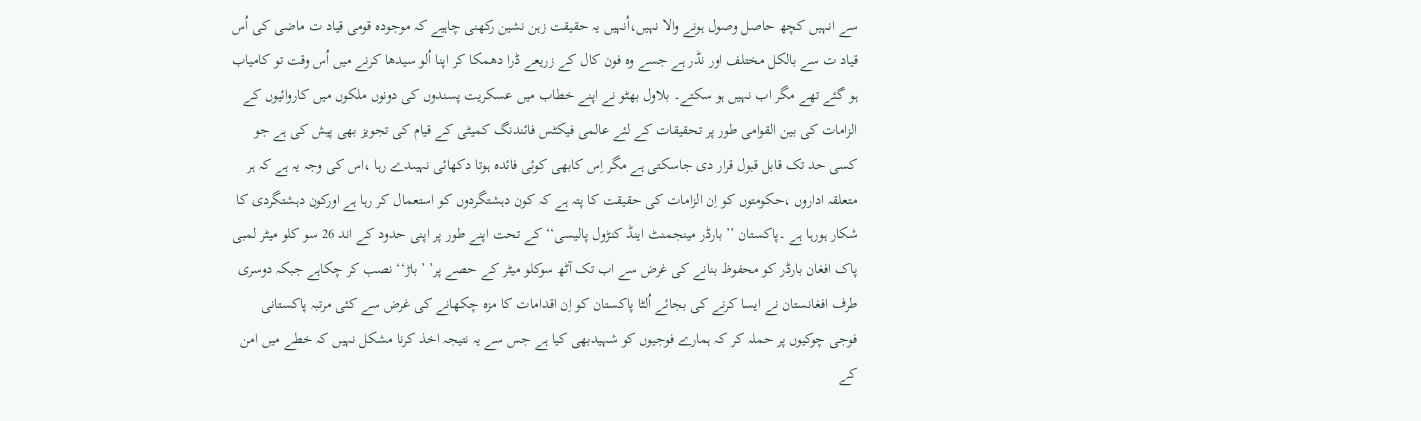سے انہیں کچھ حاصل وصول ہونے والا نہیں،اُنہیں یہ حقیقت زہن نشین رکھنی چاہیے کہ موجودہ قومی قیاد ت ماضی کی اُس قیاد ت سے بالکل مختلف اور نڈر ہے جسے وہ فون کال کے زریعے ڈرا دھمکا کر اپنا اُلو سیدھا کرنے میں اُس وقت تو کامیاب ہو گئے تھے مگر اب نہیں ہو سکتے۔ بلاول بھٹو نے اپنے خطاب میں عسکریت پسندوں کی دونوں ملکوں میں کاروائیوں کے الزامات کی بین القوامی طور پر تحقیقات کے لئے عالمی فیکٹس فائندنگ کمیٹی کے قیام کی تجویز بھی پیش کی ہے جو کسی حد تک قابل قبول قرار دی جاسکتی ہے مگر اِس کابھی کوئی فائدہ ہوتا دکھائی نہیںدے رہا ،اس کی وجہ یہ ہے کہ ہر متعلقہ اداروں ،حکومتوں کو اِن الزامات کی حقیقت کا پتہ ہے کہ کون دہشتگردوں کو استعمال کر رہا ہے اورکون دہشتگردی کا شکار ہورہا ہے ۔پاکستان ’’ بارڈر مینجمنٹ اینڈ کنڑول پالیسی‘‘ کے تحت اپنے طور پر اپنی حدود کے اند 26 سو کلو میٹر لمبی پاک افغان بارڈر کو محفوظ بنانے کی غرض سے اب تک آٹھ سوکلو میٹر کے حصے پر’ ’ باڑ‘‘ نصب کر چکاہے جبکہ دوسری طرف افغانستان نے ایسا کرنے کی بجائے اُلٹا پاکستان کو اِن اقدامات کا مزہ چکھانے کی غرض سے کئی مرتبہ پاکستانی فوجی چوکیوں پر حملہ کر کہ ہمارے فوجیوں کو شہیدبھی کیا ہے جس سے یہ نتیجہ اخذ کرنا مشکل نہیں کہ خطے میں امن کے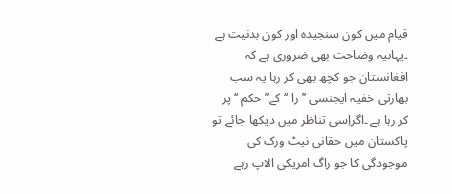قیام میں کون سنجیدہ اور کون بدنیت ہے ۔یہاںیہ وضاحت بھی ضروری ہے کہ افغانستان جو کچھ بھی کر رہا یہ سب بھارتی خفیہ ایجنسی ’’را ‘‘کے’’ حکم ‘‘ پر کر رہا ہے ۔اگراِسی تناظر میں دیکھا جائے تو پاکستان میں حقانی نیٹ ورک کی موجودگی کا جو راگ امریکی الاپ رہے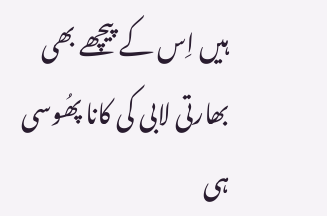ہیں اِس کے پیچھے بھی بھارتی لابی کی کانا پھُوسی ہی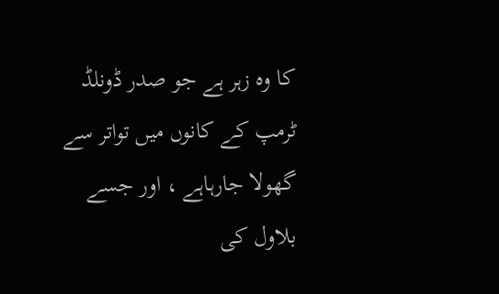کا وہ زہر ہے جو صدر ڈونلڈ ٹرمپ کے کانوں میں تواتر سے گھولا جارہاہے ، اور جسے بلاول کی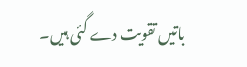باتیں تقویت دے گئی ہیں۔